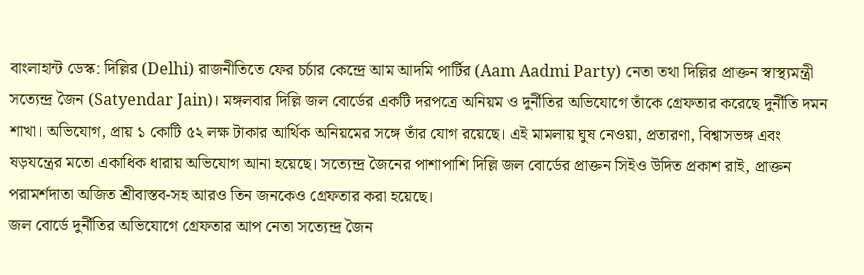বাংলাহান্ট ডেস্ক: দিল্লির (Delhi) রাজনীতিতে ফের চর্চার কেন্দ্রে আম আদমি পার্টির (Aam Aadmi Party) নেতা তথা দিল্লির প্রাক্তন স্বাস্থ্যমন্ত্রী সত্যেন্দ্র জৈন (Satyendar Jain)। মঙ্গলবার দিল্লি জল বোর্ডের একটি দরপত্রে অনিয়ম ও দুর্নীতির অভিযোগে তাঁকে গ্রেফতার করেছে দুর্নীতি দমন শাখা। অভিযোগ, প্রায় ১ কোটি ৫২ লক্ষ টাকার আর্থিক অনিয়মের সঙ্গে তাঁর যোগ রয়েছে। এই মামলায় ঘুষ নেওয়া, প্রতারণা, বিশ্বাসভঙ্গ এবং ষড়যন্ত্রের মতো একাধিক ধারায় অভিযোগ আনা হয়েছে। সত্যেন্দ্র জৈনের পাশাপাশি দিল্লি জল বোর্ডের প্রাক্তন সিইও উদিত প্রকাশ রাই, প্রাক্তন পরামর্শদাতা অজিত শ্রীবাস্তব-সহ আরও তিন জনকেও গ্রেফতার করা হয়েছে।
জল বোর্ডে দুর্নীতির অভিযোগে গ্রেফতার আপ নেতা সত্যেন্দ্র জৈন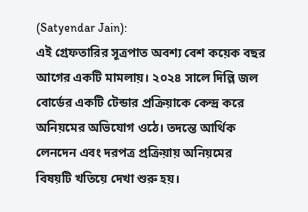(Satyendar Jain):
এই গ্রেফতারির সূত্রপাত অবশ্য বেশ কয়েক বছর আগের একটি মামলায়। ২০২৪ সালে দিল্লি জল বোর্ডের একটি টেন্ডার প্রক্রিয়াকে কেন্দ্র করে অনিয়মের অভিযোগ ওঠে। তদন্তে আর্থিক লেনদেন এবং দরপত্র প্রক্রিয়ায় অনিয়মের বিষয়টি খতিয়ে দেখা শুরু হয়।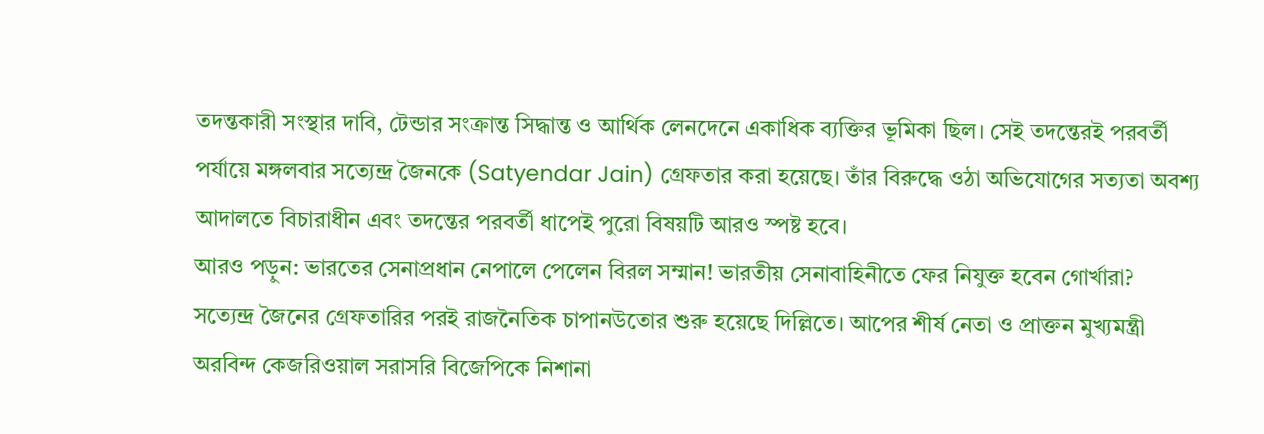তদন্তকারী সংস্থার দাবি, টেন্ডার সংক্রান্ত সিদ্ধান্ত ও আর্থিক লেনদেনে একাধিক ব্যক্তির ভূমিকা ছিল। সেই তদন্তেরই পরবর্তী পর্যায়ে মঙ্গলবার সত্যেন্দ্র জৈনকে (Satyendar Jain) গ্রেফতার করা হয়েছে। তাঁর বিরুদ্ধে ওঠা অভিযোগের সত্যতা অবশ্য আদালতে বিচারাধীন এবং তদন্তের পরবর্তী ধাপেই পুরো বিষয়টি আরও স্পষ্ট হবে।
আরও পড়ুন: ভারতের সেনাপ্রধান নেপালে পেলেন বিরল সম্মান! ভারতীয় সেনাবাহিনীতে ফের নিযুক্ত হবেন গোর্খারা?
সত্যেন্দ্র জৈনের গ্রেফতারির পরই রাজনৈতিক চাপানউতোর শুরু হয়েছে দিল্লিতে। আপের শীর্ষ নেতা ও প্রাক্তন মুখ্যমন্ত্রী অরবিন্দ কেজরিওয়াল সরাসরি বিজেপিকে নিশানা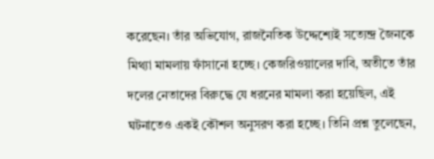করেছেন। তাঁর অভিযোগ, রাজনৈতিক উদ্দেশ্যেই সত্যেন্দ্র জৈনকে মিথ্যা মামলায় ফাঁসানো হচ্ছে। কেজরিওয়ালের দাবি, অতীতে তাঁর দলের নেতাদের বিরুদ্ধে যে ধরনের মামলা করা হয়েছিল, এই ঘটনাতেও একই কৌশল অনুসরণ করা হচ্ছে। তিনি প্রশ্ন তুলেছেন,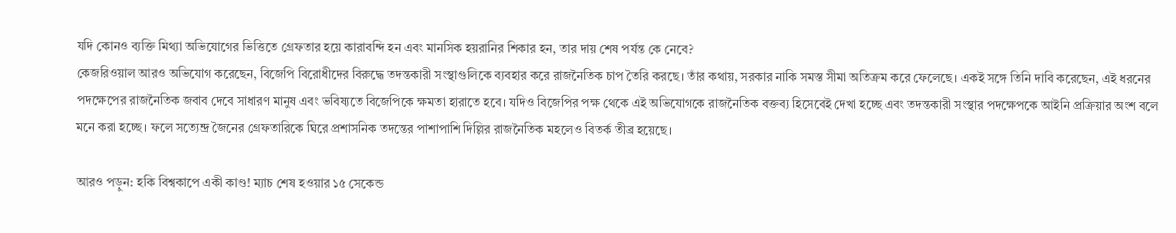যদি কোনও ব্যক্তি মিথ্যা অভিযোগের ভিত্তিতে গ্রেফতার হয়ে কারাবন্দি হন এবং মানসিক হয়রানির শিকার হন, তার দায় শেষ পর্যন্ত কে নেবে?
কেজরিওয়াল আরও অভিযোগ করেছেন, বিজেপি বিরোধীদের বিরুদ্ধে তদন্তকারী সংস্থাগুলিকে ব্যবহার করে রাজনৈতিক চাপ তৈরি করছে। তাঁর কথায়, সরকার নাকি সমস্ত সীমা অতিক্রম করে ফেলেছে। একই সঙ্গে তিনি দাবি করেছেন, এই ধরনের পদক্ষেপের রাজনৈতিক জবাব দেবে সাধারণ মানুষ এবং ভবিষ্যতে বিজেপিকে ক্ষমতা হারাতে হবে। যদিও বিজেপির পক্ষ থেকে এই অভিযোগকে রাজনৈতিক বক্তব্য হিসেবেই দেখা হচ্ছে এবং তদন্তকারী সংস্থার পদক্ষেপকে আইনি প্রক্রিয়ার অংশ বলে মনে করা হচ্ছে। ফলে সত্যেন্দ্র জৈনের গ্রেফতারিকে ঘিরে প্রশাসনিক তদন্তের পাশাপাশি দিল্লির রাজনৈতিক মহলেও বিতর্ক তীব্র হয়েছে।

আরও পড়ুন: হকি বিশ্বকাপে একী কাণ্ড! ম্যাচ শেষ হওয়ার ১৫ সেকেন্ড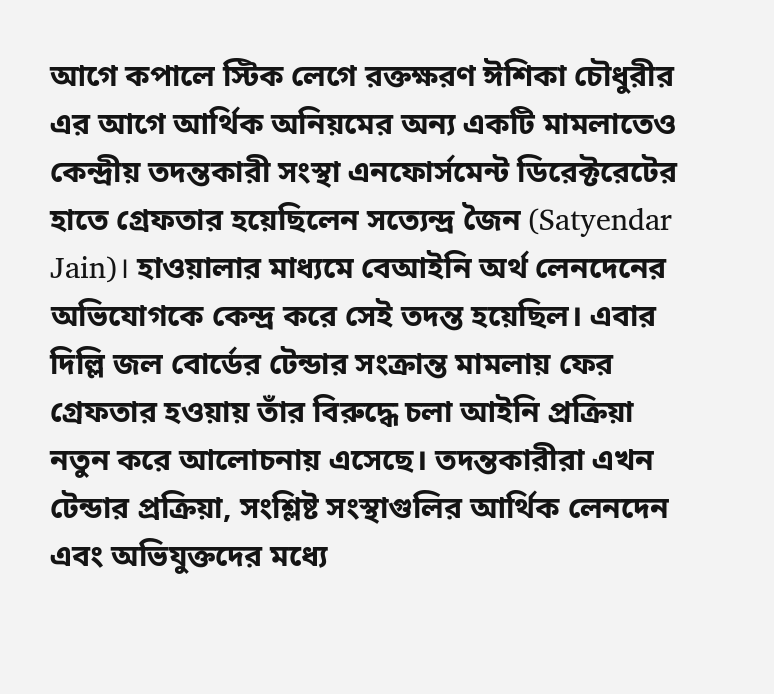আগে কপালে স্টিক লেগে রক্তক্ষরণ ঈশিকা চৌধুরীর
এর আগে আর্থিক অনিয়মের অন্য একটি মামলাতেও কেন্দ্রীয় তদন্তকারী সংস্থা এনফোর্সমেন্ট ডিরেক্টরেটের হাতে গ্রেফতার হয়েছিলেন সত্যেন্দ্র জৈন (Satyendar Jain)। হাওয়ালার মাধ্যমে বেআইনি অর্থ লেনদেনের অভিযোগকে কেন্দ্র করে সেই তদন্ত হয়েছিল। এবার দিল্লি জল বোর্ডের টেন্ডার সংক্রান্ত মামলায় ফের গ্রেফতার হওয়ায় তাঁর বিরুদ্ধে চলা আইনি প্রক্রিয়া নতুন করে আলোচনায় এসেছে। তদন্তকারীরা এখন টেন্ডার প্রক্রিয়া, সংশ্লিষ্ট সংস্থাগুলির আর্থিক লেনদেন এবং অভিযুক্তদের মধ্যে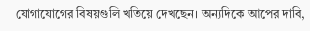যোগাযোগের বিষয়গুলি খতিয়ে দেখছেন। অন্যদিকে আপের দাবি,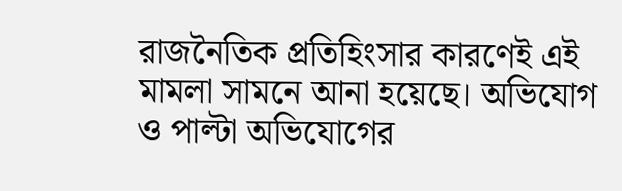রাজনৈতিক প্রতিহিংসার কারণেই এই মামলা সামনে আনা হয়েছে। অভিযোগ ও পাল্টা অভিযোগের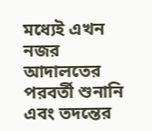মধ্যেই এখন নজর আদালতের পরবর্তী শুনানি এবং তদন্তের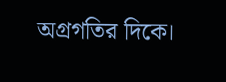অগ্রগতির দিকে।